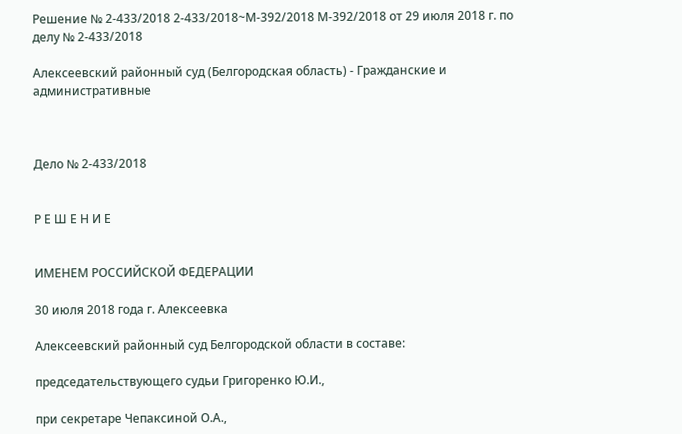Решение № 2-433/2018 2-433/2018~М-392/2018 М-392/2018 от 29 июля 2018 г. по делу № 2-433/2018

Алексеевский районный суд (Белгородская область) - Гражданские и административные



Дело № 2-433/2018


Р Е Ш Е Н И Е


ИМЕНЕМ РОССИЙСКОЙ ФЕДЕРАЦИИ

30 июля 2018 года г. Алексеевка

Алексеевский районный суд Белгородской области в составе:

председательствующего судьи Григоренко Ю.И.,

при секретаре Чепаксиной О.А.,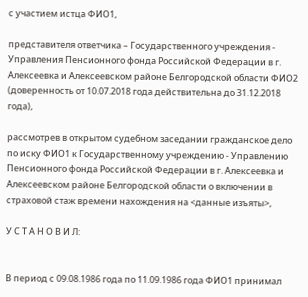с участием истца ФИО1,

представителя ответчика – Государственного учреждения - Управления Пенсионного фонда Российской Федерации в г. Алексеевка и Алексеевском районе Белгородской области ФИО2 (доверенность от 10.07.2018 года действительна до 31.12.2018 года),

рассмотрев в открытом судебном заседании гражданское дело по иску ФИО1 к Государственному учреждению - Управлению Пенсионного фонда Российской Федерации в г. Алексеевка и Алексеевском районе Белгородской области о включении в страховой стаж времени нахождения на <данные изъяты>,

У С Т А Н О В И Л:


В период с 09.08.1986 года по 11.09.1986 года ФИО1 принимал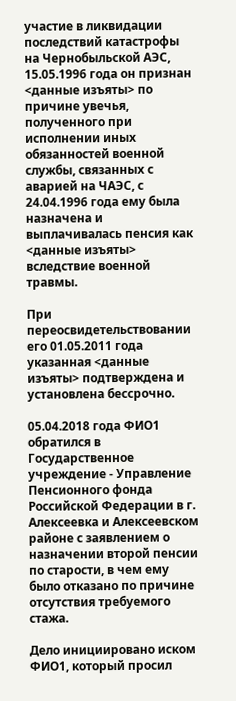участие в ликвидации последствий катастрофы на Чернобыльской АЭС, 15.05.1996 года он признан <данные изъяты> по причине увечья, полученного при исполнении иных обязанностей военной службы, связанных с аварией на ЧАЭС, с 24.04.1996 года ему была назначена и выплачивалась пенсия как <данные изъяты> вследствие военной травмы.

При переосвидетельствовании его 01.05.2011 года указанная <данные изъяты> подтверждена и установлена бессрочно.

05.04.2018 года ФИО1 обратился в Государственное учреждение - Управление Пенсионного фонда Российской Федерации в г. Алексеевка и Алексеевском районе с заявлением о назначении второй пенсии по старости, в чем ему было отказано по причине отсутствия требуемого стажа.

Дело инициировано иском ФИО1, который просил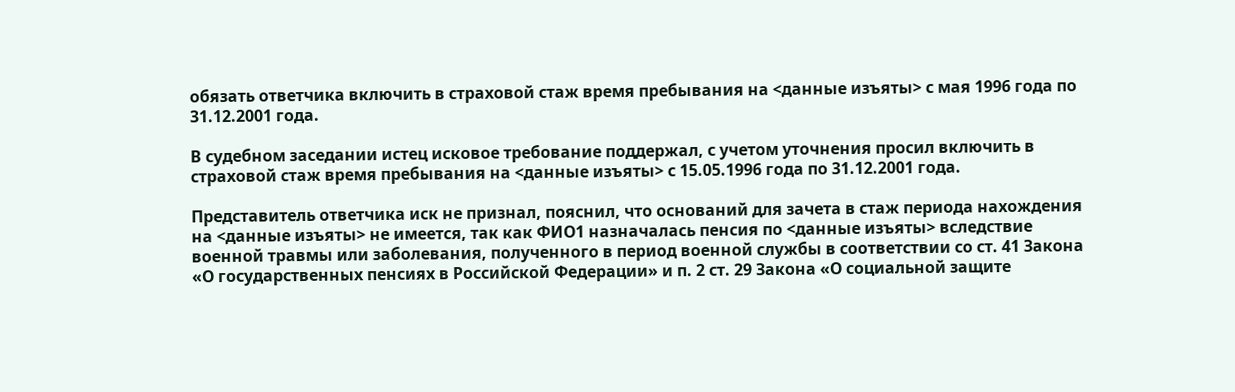обязать ответчика включить в страховой стаж время пребывания на <данные изъяты> с мая 1996 года по 31.12.2001 года.

В судебном заседании истец исковое требование поддержал, с учетом уточнения просил включить в страховой стаж время пребывания на <данные изъяты> с 15.05.1996 года по 31.12.2001 года.

Представитель ответчика иск не признал, пояснил, что оснований для зачета в стаж периода нахождения на <данные изъяты> не имеется, так как ФИО1 назначалась пенсия по <данные изъяты> вследствие военной травмы или заболевания, полученного в период военной службы в соответствии со ст. 41 Закона «О государственных пенсиях в Российской Федерации» и п. 2 ст. 29 Закона «О социальной защите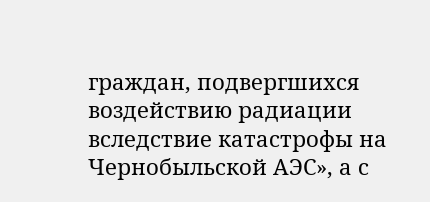граждан, подвергшихся воздействию радиации вследствие катастрофы на Чернобыльской АЭС», а с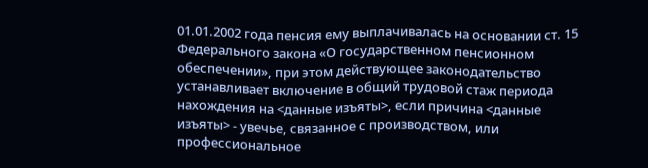01.01.2002 года пенсия ему выплачивалась на основании ст. 15 Федерального закона «О государственном пенсионном обеспечении», при этом действующее законодательство устанавливает включение в общий трудовой стаж периода нахождения на <данные изъяты>, если причина <данные изъяты> - увечье, связанное с производством, или профессиональное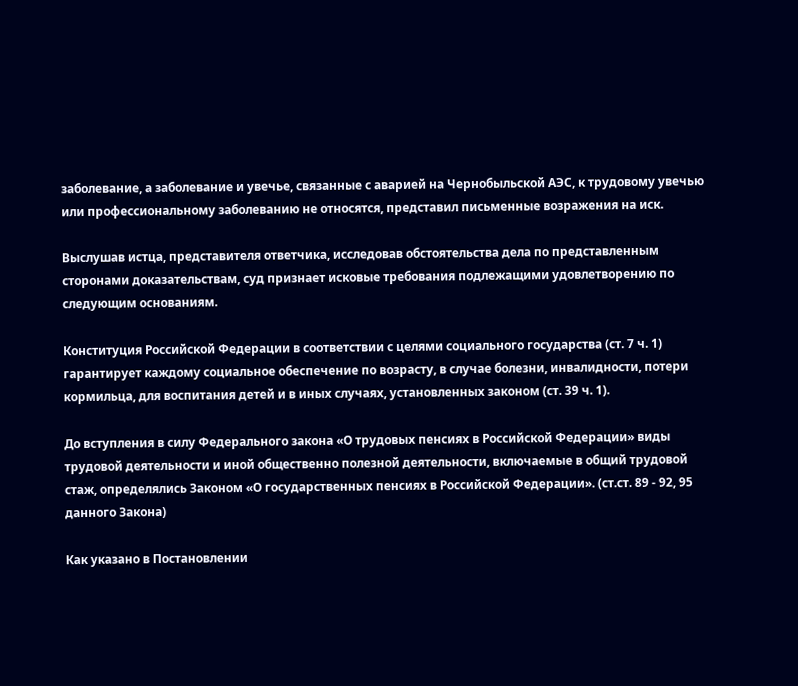заболевание, а заболевание и увечье, связанные с аварией на Чернобыльской АЭС, к трудовому увечью или профессиональному заболеванию не относятся, представил письменные возражения на иск.

Выслушав истца, представителя ответчика, исследовав обстоятельства дела по представленным сторонами доказательствам, суд признает исковые требования подлежащими удовлетворению по следующим основаниям.

Конституция Российской Федерации в соответствии с целями социального государства (ст. 7 ч. 1) гарантирует каждому социальное обеспечение по возрасту, в случае болезни, инвалидности, потери кормильца, для воспитания детей и в иных случаях, установленных законом (ст. 39 ч. 1).

До вступления в силу Федерального закона «О трудовых пенсиях в Российской Федерации» виды трудовой деятельности и иной общественно полезной деятельности, включаемые в общий трудовой стаж, определялись Законом «О государственных пенсиях в Российской Федерации». (ст.ст. 89 - 92, 95 данного Закона)

Как указано в Постановлении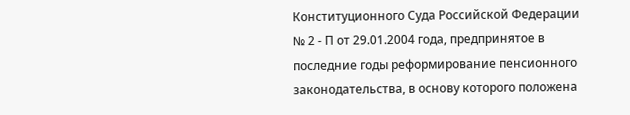Конституционного Суда Российской Федерации № 2 - П от 29.01.2004 года, предпринятое в последние годы реформирование пенсионного законодательства, в основу которого положена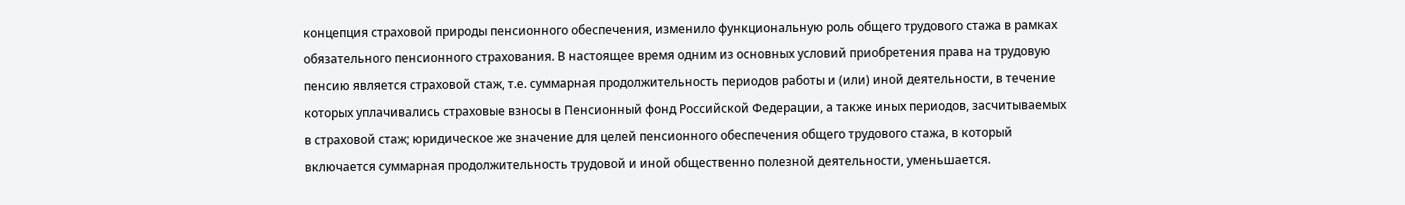концепция страховой природы пенсионного обеспечения, изменило функциональную роль общего трудового стажа в рамках обязательного пенсионного страхования. В настоящее время одним из основных условий приобретения права на трудовую пенсию является страховой стаж, т.е. суммарная продолжительность периодов работы и (или) иной деятельности, в течение которых уплачивались страховые взносы в Пенсионный фонд Российской Федерации, а также иных периодов, засчитываемых в страховой стаж; юридическое же значение для целей пенсионного обеспечения общего трудового стажа, в который включается суммарная продолжительность трудовой и иной общественно полезной деятельности, уменьшается.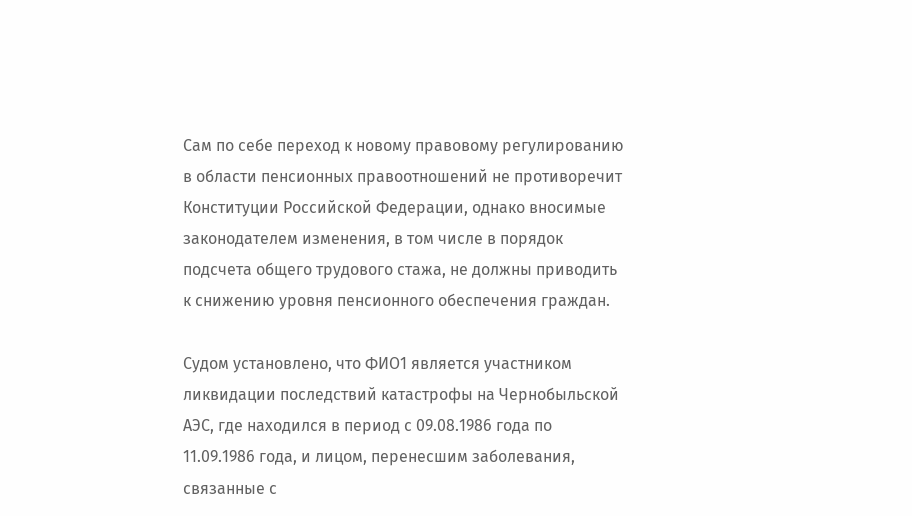Сам по себе переход к новому правовому регулированию в области пенсионных правоотношений не противоречит Конституции Российской Федерации, однако вносимые законодателем изменения, в том числе в порядок подсчета общего трудового стажа, не должны приводить к снижению уровня пенсионного обеспечения граждан.

Судом установлено, что ФИО1 является участником ликвидации последствий катастрофы на Чернобыльской АЭС, где находился в период с 09.08.1986 года по 11.09.1986 года, и лицом, перенесшим заболевания, связанные с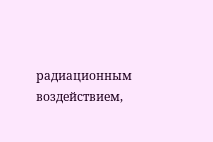радиационным воздействием,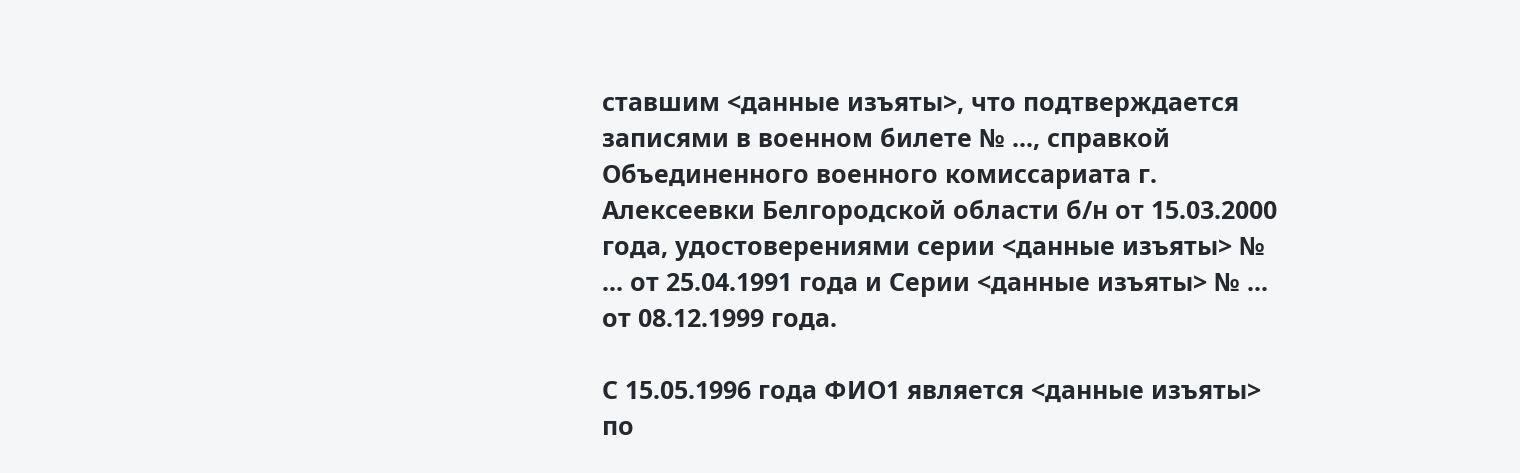ставшим <данные изъяты>, что подтверждается записями в военном билете № ..., справкой Объединенного военного комиссариата г. Алексеевки Белгородской области б/н от 15.03.2000 года, удостоверениями серии <данные изъяты> № ... от 25.04.1991 года и Серии <данные изъяты> № ... от 08.12.1999 года.

С 15.05.1996 года ФИО1 является <данные изъяты> по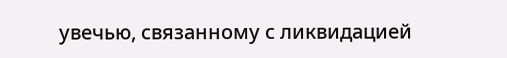увечью, связанному с ликвидацией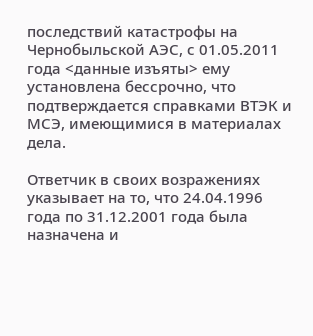последствий катастрофы на Чернобыльской АЭС, с 01.05.2011 года <данные изъяты> ему установлена бессрочно, что подтверждается справками ВТЭК и МСЭ, имеющимися в материалах дела.

Ответчик в своих возражениях указывает на то, что 24.04.1996 года по 31.12.2001 года была назначена и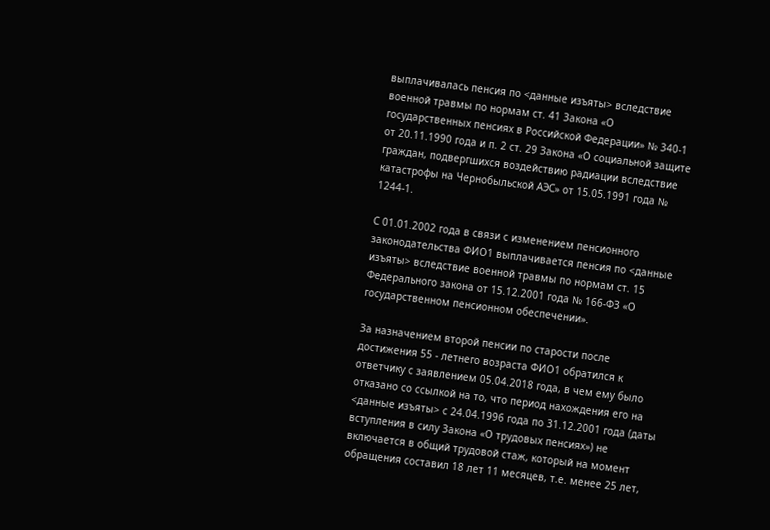выплачивалась пенсия по <данные изъяты> вследствие военной травмы по нормам ст. 41 Закона «О государственных пенсиях в Российской Федерации» № 340-1 от 20.11.1990 года и п. 2 ст. 29 Закона «О социальной защите граждан, подвергшихся воздействию радиации вследствие катастрофы на Чернобыльской АЭС» от 15.05.1991 года № 1244-1.

С 01.01.2002 года в связи с изменением пенсионного законодательства ФИО1 выплачивается пенсия по <данные изъяты> вследствие военной травмы по нормам ст. 15 Федерального закона от 15.12.2001 года № 166-ФЗ «О государственном пенсионном обеспечении».

За назначением второй пенсии по старости после достижения 55 - летнего возраста ФИО1 обратился к ответчику с заявлением 05.04.2018 года, в чем ему было отказано со ссылкой на то, что период нахождения его на <данные изъяты> с 24.04.1996 года по 31.12.2001 года (даты вступления в силу Закона «О трудовых пенсиях») не включается в общий трудовой стаж, который на момент обращения составил 18 лет 11 месяцев, т.е. менее 25 лет,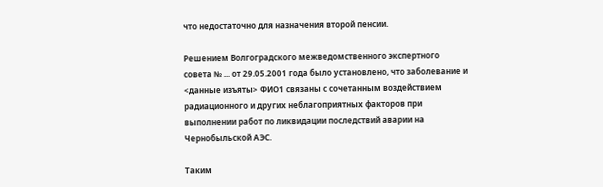что недостаточно для назначения второй пенсии.

Решением Волгоградского межведомственного экспертного совета № ... от 29.05.2001 года было установлено, что заболевание и <данные изъяты> ФИО1 связаны с сочетанным воздействием радиационного и других неблагоприятных факторов при выполнении работ по ликвидации последствий аварии на Чернобыльской АЭС.

Таким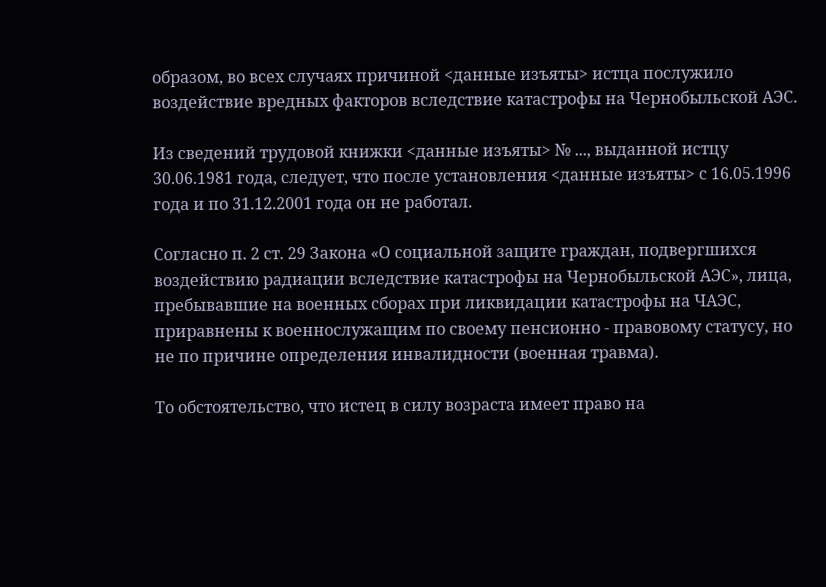образом, во всех случаях причиной <данные изъяты> истца послужило воздействие вредных факторов вследствие катастрофы на Чернобыльской АЭС.

Из сведений трудовой книжки <данные изъяты> № ..., выданной истцу 30.06.1981 года, следует, что после установления <данные изъяты> с 16.05.1996 года и по 31.12.2001 года он не работал.

Согласно п. 2 ст. 29 Закона «О социальной защите граждан, подвергшихся воздействию радиации вследствие катастрофы на Чернобыльской АЭС», лица, пребывавшие на военных сборах при ликвидации катастрофы на ЧАЭС, приравнены к военнослужащим по своему пенсионно - правовому статусу, но не по причине определения инвалидности (военная травма).

То обстоятельство, что истец в силу возраста имеет право на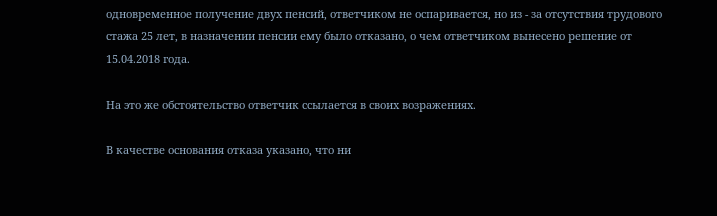одновременное получение двух пенсий, ответчиком не оспаривается, но из - за отсутствия трудового стажа 25 лет, в назначении пенсии ему было отказано, о чем ответчиком вынесено решение от 15.04.2018 года.

На это же обстоятельство ответчик ссылается в своих возражениях.

В качестве основания отказа указано, что ни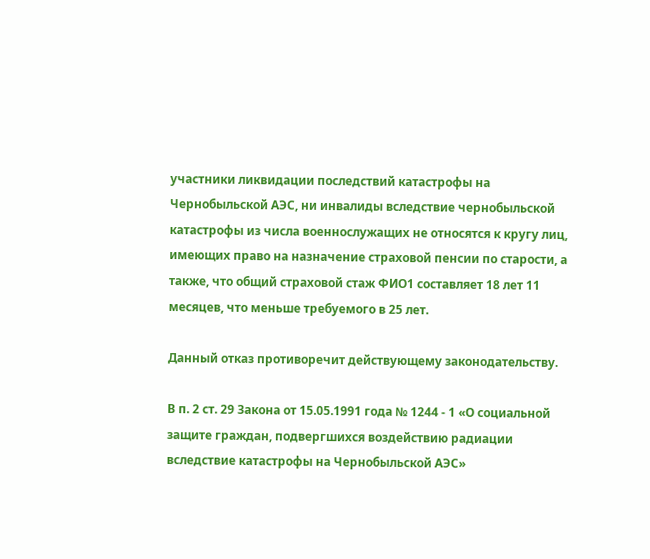участники ликвидации последствий катастрофы на Чернобыльской АЭС, ни инвалиды вследствие чернобыльской катастрофы из числа военнослужащих не относятся к кругу лиц, имеющих право на назначение страховой пенсии по старости, а также, что общий страховой стаж ФИО1 составляет 18 лет 11 месяцев, что меньше требуемого в 25 лет.

Данный отказ противоречит действующему законодательству.

В п. 2 ст. 29 Закона от 15.05.1991 года № 1244 - 1 «О социальной защите граждан, подвергшихся воздействию радиации вследствие катастрофы на Чернобыльской АЭС»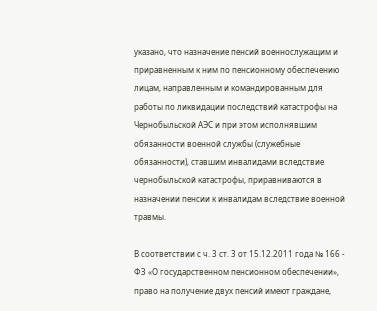указано, что назначение пенсий военнослужащим и приравненным к ним по пенсионному обеспечению лицам, направленным и командированным для работы по ликвидации последствий катастрофы на Чернобыльской АЭС и при этом исполнявшим обязанности военной службы (служебные обязанности), ставшим инвалидами вследствие чернобыльской катастрофы, приравниваются в назначении пенсии к инвалидам вследствие военной травмы.

В соответствии с ч. 3 ст. 3 от 15.12.2011 года № 166 - ФЗ «О государственном пенсионном обеспечении», право на получение двух пенсий имеют граждане,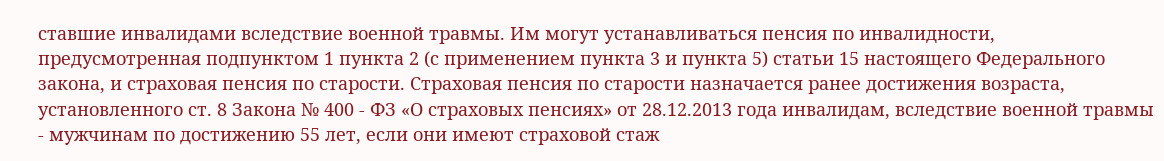ставшие инвалидами вследствие военной травмы. Им могут устанавливаться пенсия по инвалидности, предусмотренная подпунктом 1 пункта 2 (с применением пункта 3 и пункта 5) статьи 15 настоящего Федерального закона, и страховая пенсия по старости. Страховая пенсия по старости назначается ранее достижения возраста, установленного ст. 8 Закона № 400 - ФЗ «О страховых пенсиях» от 28.12.2013 года инвалидам, вследствие военной травмы - мужчинам по достижению 55 лет, если они имеют страховой стаж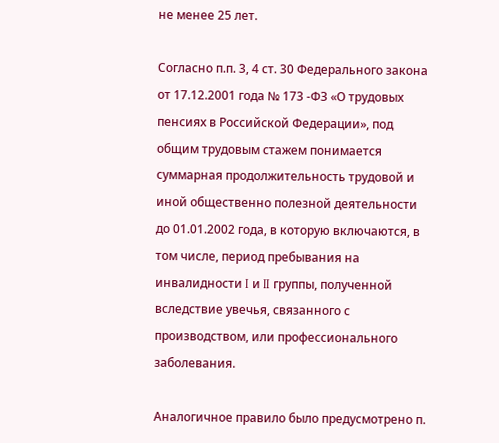не менее 25 лет.

Согласно п.п. 3, 4 ст. 30 Федерального закона от 17.12.2001 года № 173 -ФЗ «О трудовых пенсиях в Российской Федерации», под общим трудовым стажем понимается суммарная продолжительность трудовой и иной общественно полезной деятельности до 01.01.2002 года, в которую включаются, в том числе, период пребывания на инвалидности I и II группы, полученной вследствие увечья, связанного с производством, или профессионального заболевания.

Аналогичное правило было предусмотрено п.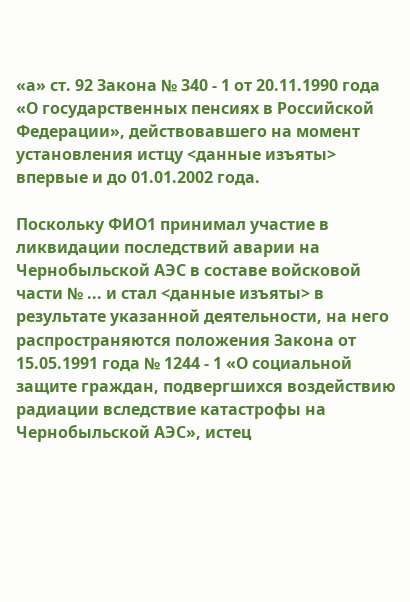«а» ст. 92 Закона № 340 - 1 от 20.11.1990 года «О государственных пенсиях в Российской Федерации», действовавшего на момент установления истцу <данные изъяты> впервые и до 01.01.2002 года.

Поскольку ФИО1 принимал участие в ликвидации последствий аварии на Чернобыльской АЭС в составе войсковой части № ... и стал <данные изъяты> в результате указанной деятельности, на него распространяются положения Закона от 15.05.1991 года № 1244 - 1 «О социальной защите граждан, подвергшихся воздействию радиации вследствие катастрофы на Чернобыльской АЭС», истец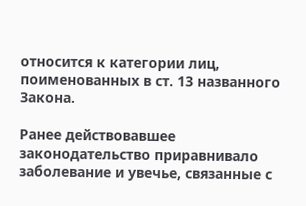относится к категории лиц, поименованных в ст. 13 названного Закона.

Ранее действовавшее законодательство приравнивало заболевание и увечье, связанные с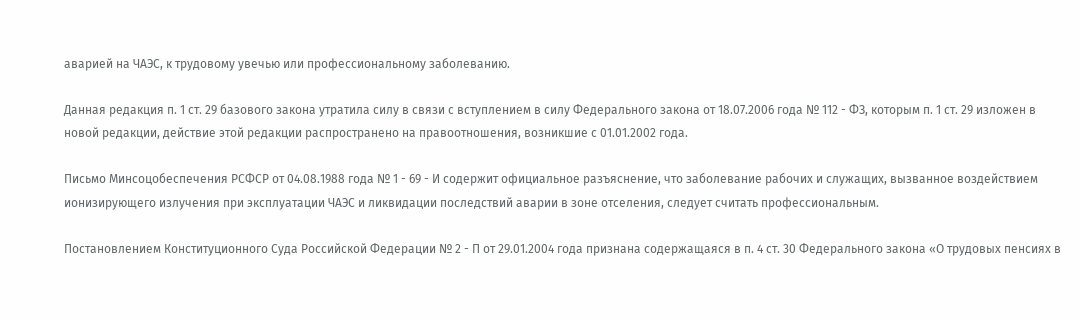аварией на ЧАЭС, к трудовому увечью или профессиональному заболеванию.

Данная редакция п. 1 ст. 29 базового закона утратила силу в связи с вступлением в силу Федерального закона от 18.07.2006 года № 112 - ФЗ, которым п. 1 ст. 29 изложен в новой редакции, действие этой редакции распространено на правоотношения, возникшие с 01.01.2002 года.

Письмо Минсоцобеспечения РСФСР от 04.08.1988 года № 1 - 69 - И содержит официальное разъяснение, что заболевание рабочих и служащих, вызванное воздействием ионизирующего излучения при эксплуатации ЧАЭС и ликвидации последствий аварии в зоне отселения, следует считать профессиональным.

Постановлением Конституционного Суда Российской Федерации № 2 - П от 29.01.2004 года признана содержащаяся в п. 4 ст. 30 Федерального закона «О трудовых пенсиях в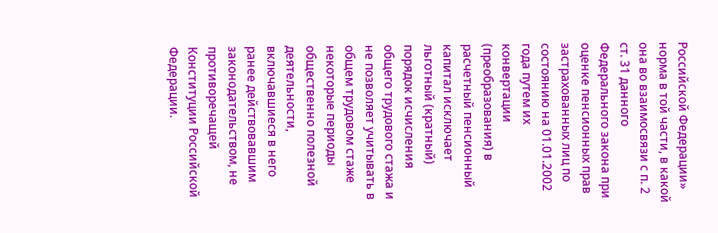Российской Федерации» норма в той части, в какой она во взаимосвязи с п. 2 ст. 31 данного Федерального закона при оценке пенсионных прав застрахованных лиц по состоянию на 01.01.2002 года путем их конвертации (преобразования) в расчетный пенсионный капитал исключает льготный (кратный) порядок исчисления общего трудового стажа и не позволяет учитывать в общем трудовом стаже некоторые периоды общественно полезной деятельности, включавшиеся в него ранее действовавшим законодательством, не противоречащей Конституции Российской Федерации.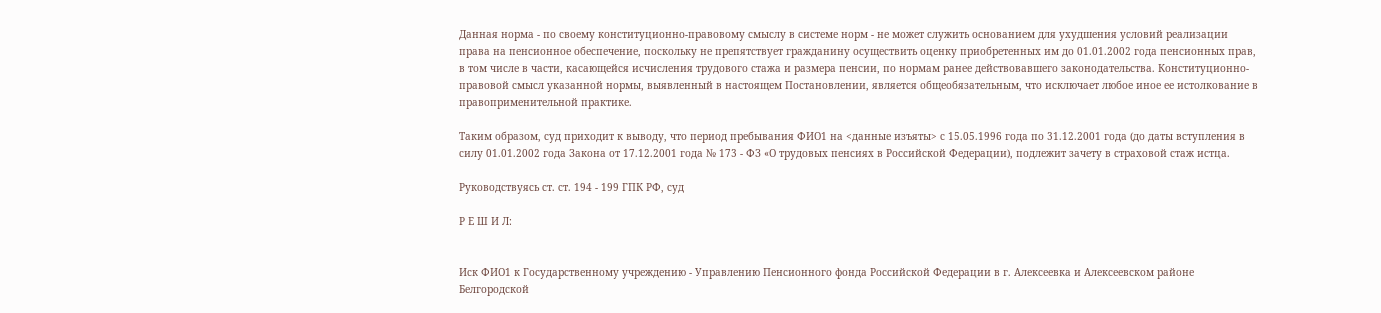Данная норма - по своему конституционно-правовому смыслу в системе норм - не может служить основанием для ухудшения условий реализации права на пенсионное обеспечение, поскольку не препятствует гражданину осуществить оценку приобретенных им до 01.01.2002 года пенсионных прав, в том числе в части, касающейся исчисления трудового стажа и размера пенсии, по нормам ранее действовавшего законодательства. Конституционно-правовой смысл указанной нормы, выявленный в настоящем Постановлении, является общеобязательным, что исключает любое иное ее истолкование в правоприменительной практике.

Таким образом, суд приходит к выводу, что период пребывания ФИО1 на <данные изъяты> с 15.05.1996 года по 31.12.2001 года (до даты вступления в силу 01.01.2002 года Закона от 17.12.2001 года № 173 - ФЗ «О трудовых пенсиях в Российской Федерации), подлежит зачету в страховой стаж истца.

Руководствуясь ст. ст. 194 - 199 ГПК РФ, суд

Р Е Ш И Л:


Иск ФИО1 к Государственному учреждению - Управлению Пенсионного фонда Российской Федерации в г. Алексеевка и Алексеевском районе Белгородской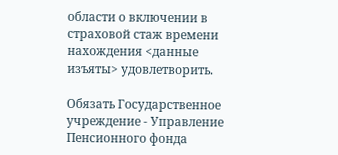области о включении в страховой стаж времени нахождения <данные изъяты> удовлетворить.

Обязать Государственное учреждение - Управление Пенсионного фонда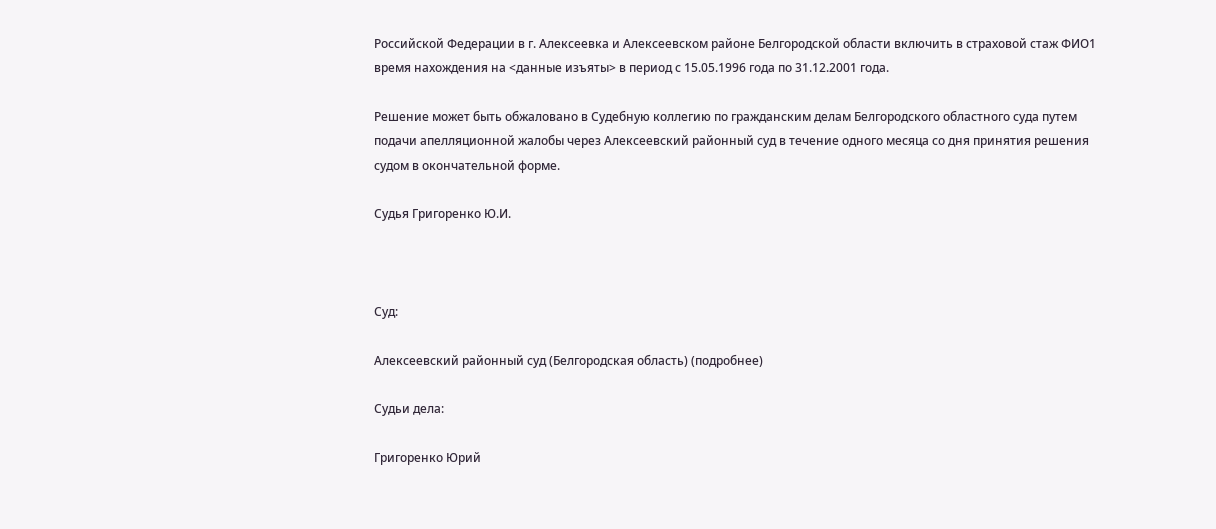Российской Федерации в г. Алексеевка и Алексеевском районе Белгородской области включить в страховой стаж ФИО1 время нахождения на <данные изъяты> в период с 15.05.1996 года по 31.12.2001 года.

Решение может быть обжаловано в Судебную коллегию по гражданским делам Белгородского областного суда путем подачи апелляционной жалобы через Алексеевский районный суд в течение одного месяца со дня принятия решения судом в окончательной форме.

Судья Григоренко Ю.И.



Суд:

Алексеевский районный суд (Белгородская область) (подробнее)

Судьи дела:

Григоренко Юрий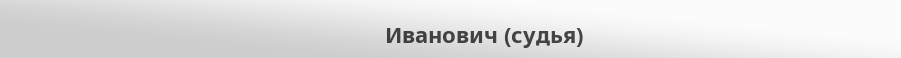Иванович (судья)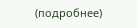(подробнее)